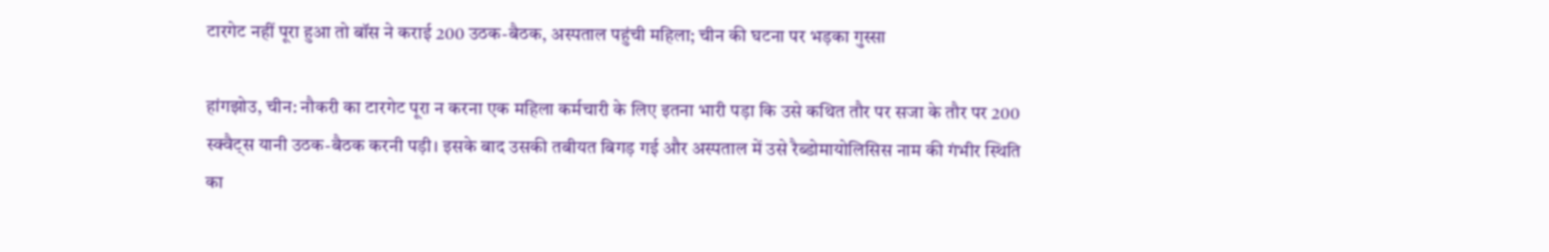टारगेट नहीं पूरा हुआ तो बॉस ने कराई 200 उठक-बैठक, अस्पताल पहुंची महिला; चीन की घटना पर भड़का गुस्सा

हांगझोउ, चीन: नौकरी का टारगेट पूरा न करना एक महिला कर्मचारी के लिए इतना भारी पड़ा कि उसे कथित तौर पर सजा के तौर पर 200 स्क्वैट्स यानी उठक-बैठक करनी पड़ी। इसके बाद उसकी तबीयत बिगड़ गई और अस्पताल में उसे रैब्डोमायोलिसिस नाम की गंभीर स्थिति का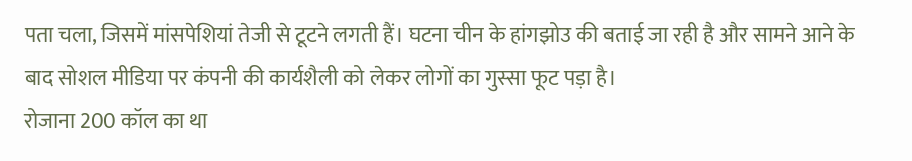पता चला, जिसमें मांसपेशियां तेजी से टूटने लगती हैं। घटना चीन के हांगझोउ की बताई जा रही है और सामने आने के बाद सोशल मीडिया पर कंपनी की कार्यशैली को लेकर लोगों का गुस्सा फूट पड़ा है।
रोजाना 200 कॉल का था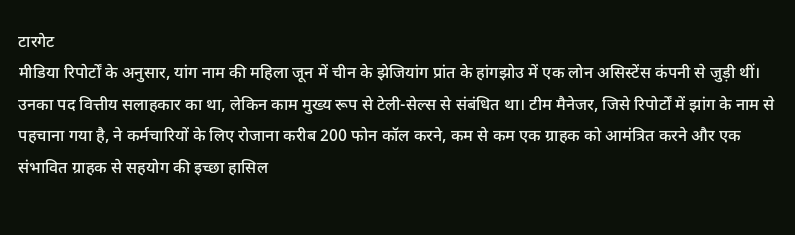टारगेट
मीडिया रिपोर्टों के अनुसार, यांग नाम की महिला जून में चीन के झेजियांग प्रांत के हांगझोउ में एक लोन असिस्टेंस कंपनी से जुड़ी थीं। उनका पद वित्तीय सलाहकार का था, लेकिन काम मुख्य रूप से टेली-सेल्स से संबंधित था। टीम मैनेजर, जिसे रिपोर्टों में झांग के नाम से पहचाना गया है, ने कर्मचारियों के लिए रोजाना करीब 200 फोन कॉल करने, कम से कम एक ग्राहक को आमंत्रित करने और एक संभावित ग्राहक से सहयोग की इच्छा हासिल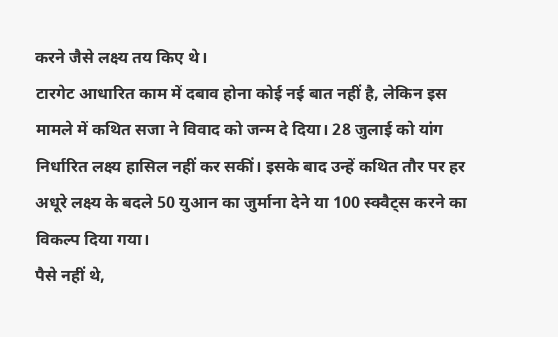करने जैसे लक्ष्य तय किए थे।
टारगेट आधारित काम में दबाव होना कोई नई बात नहीं है, लेकिन इस मामले में कथित सजा ने विवाद को जन्म दे दिया। 28 जुलाई को यांग निर्धारित लक्ष्य हासिल नहीं कर सकीं। इसके बाद उन्हें कथित तौर पर हर अधूरे लक्ष्य के बदले 50 युआन का जुर्माना देने या 100 स्क्वैट्स करने का विकल्प दिया गया।
पैसे नहीं थे,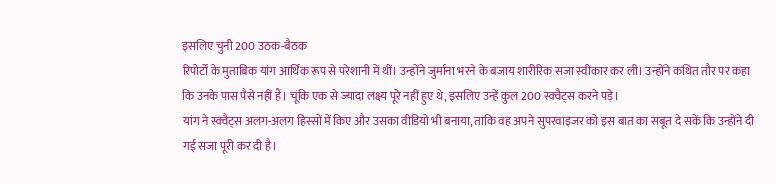इसलिए चुनी 200 उठक-बैठक
रिपोर्टों के मुताबिक यांग आर्थिक रूप से परेशानी में थीं। उन्होंने जुर्माना भरने के बजाय शारीरिक सजा स्वीकार कर ली। उन्होंने कथित तौर पर कहा कि उनके पास पैसे नहीं हैं। चूंकि एक से ज्यादा लक्ष्य पूरे नहीं हुए थे, इसलिए उन्हें कुल 200 स्क्वैट्स करने पड़े।
यांग ने स्क्वैट्स अलग-अलग हिस्सों में किए और उसका वीडियो भी बनाया, ताकि वह अपने सुपरवाइजर को इस बात का सबूत दे सकें कि उन्होंने दी गई सजा पूरी कर दी है।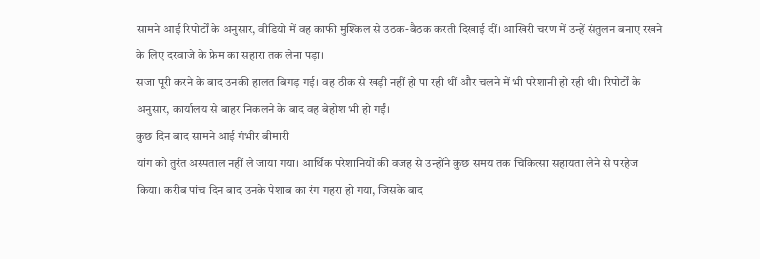सामने आई रिपोर्टों के अनुसार, वीडियो में वह काफी मुश्किल से उठक-बैठक करती दिखाई दीं। आखिरी चरण में उन्हें संतुलन बनाए रखने के लिए दरवाजे के फ्रेम का सहारा तक लेना पड़ा।
सजा पूरी करने के बाद उनकी हालत बिगड़ गई। वह ठीक से खड़ी नहीं हो पा रही थीं और चलने में भी परेशानी हो रही थी। रिपोर्टों के अनुसार, कार्यालय से बाहर निकलने के बाद वह बेहोश भी हो गईं।
कुछ दिन बाद सामने आई गंभीर बीमारी
यांग को तुरंत अस्पताल नहीं ले जाया गया। आर्थिक परेशानियों की वजह से उन्होंने कुछ समय तक चिकित्सा सहायता लेने से परहेज किया। करीब पांच दिन बाद उनके पेशाब का रंग गहरा हो गया, जिसके बाद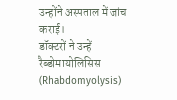उन्होंने अस्पताल में जांच कराई।
डॉक्टरों ने उन्हें रैब्डोमायोलिसिस (Rhabdomyolysis)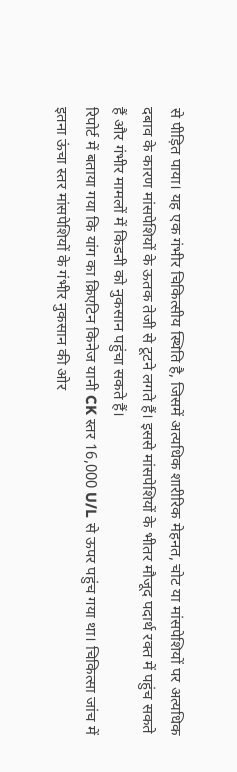से पीड़ित पाया। यह एक गंभीर चिकित्सीय स्थिति है, जिसमें अत्यधिक शारीरिक मेहनत, चोट या मांसपेशियों पर अत्यधिक दबाव के कारण मांसपेशियों के ऊतक तेजी से टूटने लगते हैं। इससे मांसपेशियों के भीतर मौजूद पदार्थ रक्त में पहुंच सकते हैं और गंभीर मामलों में किडनी को नुकसान पहुंचा सकते हैं।
रिपोर्ट में बताया गया कि यांग का क्रिएटिन किनेज यानी CK स्तर 16,000 U/L से ऊपर पहुंच गया था। चिकित्सा जांच में इतना ऊंचा स्तर मांसपेशियों के गंभीर नुकसान की ओर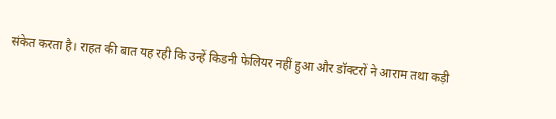संकेत करता है। राहत की बात यह रही कि उन्हें किडनी फेलियर नहीं हुआ और डॉक्टरों ने आराम तथा कड़ी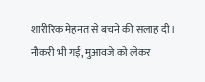शारीरिक मेहनत से बचने की सलाह दी।
नौकरी भी गई, मुआवजे को लेकर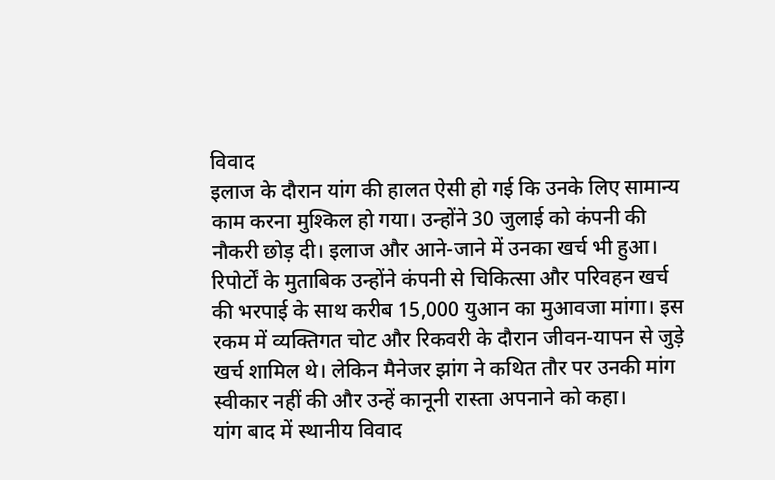विवाद
इलाज के दौरान यांग की हालत ऐसी हो गई कि उनके लिए सामान्य काम करना मुश्किल हो गया। उन्होंने 30 जुलाई को कंपनी की नौकरी छोड़ दी। इलाज और आने-जाने में उनका खर्च भी हुआ।
रिपोर्टों के मुताबिक उन्होंने कंपनी से चिकित्सा और परिवहन खर्च की भरपाई के साथ करीब 15,000 युआन का मुआवजा मांगा। इस रकम में व्यक्तिगत चोट और रिकवरी के दौरान जीवन-यापन से जुड़े खर्च शामिल थे। लेकिन मैनेजर झांग ने कथित तौर पर उनकी मांग स्वीकार नहीं की और उन्हें कानूनी रास्ता अपनाने को कहा।
यांग बाद में स्थानीय विवाद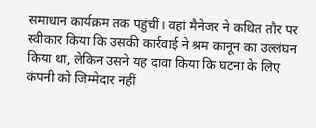समाधान कार्यक्रम तक पहुंचीं। वहां मैनेजर ने कथित तौर पर स्वीकार किया कि उसकी कार्रवाई ने श्रम कानून का उल्लंघन किया था, लेकिन उसने यह दावा किया कि घटना के लिए कंपनी को जिम्मेदार नहीं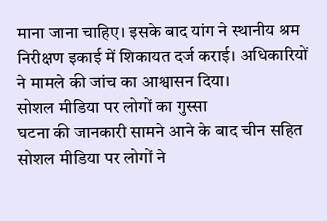माना जाना चाहिए। इसके बाद यांग ने स्थानीय श्रम निरीक्षण इकाई में शिकायत दर्ज कराई। अधिकारियों ने मामले की जांच का आश्वासन दिया।
सोशल मीडिया पर लोगों का गुस्सा
घटना की जानकारी सामने आने के बाद चीन सहित सोशल मीडिया पर लोगों ने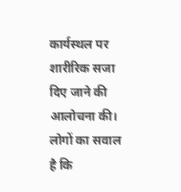कार्यस्थल पर शारीरिक सजा दिए जाने की आलोचना की। लोगों का सवाल है कि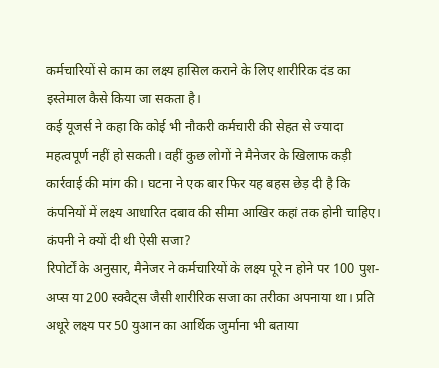कर्मचारियों से काम का लक्ष्य हासिल कराने के लिए शारीरिक दंड का इस्तेमाल कैसे किया जा सकता है।
कई यूजर्स ने कहा कि कोई भी नौकरी कर्मचारी की सेहत से ज्यादा महत्वपूर्ण नहीं हो सकती। वहीं कुछ लोगों ने मैनेजर के खिलाफ कड़ी कार्रवाई की मांग की। घटना ने एक बार फिर यह बहस छेड़ दी है कि कंपनियों में लक्ष्य आधारित दबाव की सीमा आखिर कहां तक होनी चाहिए।
कंपनी ने क्यों दी थी ऐसी सजा?
रिपोर्टों के अनुसार, मैनेजर ने कर्मचारियों के लक्ष्य पूरे न होने पर 100 पुश-अप्स या 200 स्क्वैट्स जैसी शारीरिक सजा का तरीका अपनाया था। प्रति अधूरे लक्ष्य पर 50 युआन का आर्थिक जुर्माना भी बताया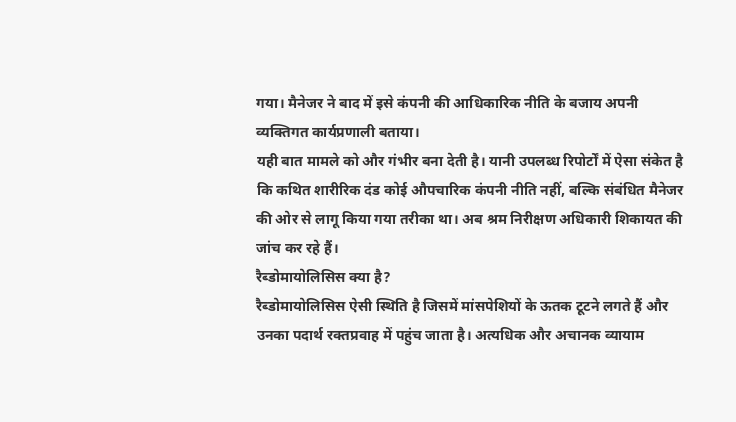गया। मैनेजर ने बाद में इसे कंपनी की आधिकारिक नीति के बजाय अपनी व्यक्तिगत कार्यप्रणाली बताया।
यही बात मामले को और गंभीर बना देती है। यानी उपलब्ध रिपोर्टों में ऐसा संकेत है कि कथित शारीरिक दंड कोई औपचारिक कंपनी नीति नहीं, बल्कि संबंधित मैनेजर की ओर से लागू किया गया तरीका था। अब श्रम निरीक्षण अधिकारी शिकायत की जांच कर रहे हैं।
रैब्डोमायोलिसिस क्या है?
रैब्डोमायोलिसिस ऐसी स्थिति है जिसमें मांसपेशियों के ऊतक टूटने लगते हैं और उनका पदार्थ रक्तप्रवाह में पहुंच जाता है। अत्यधिक और अचानक व्यायाम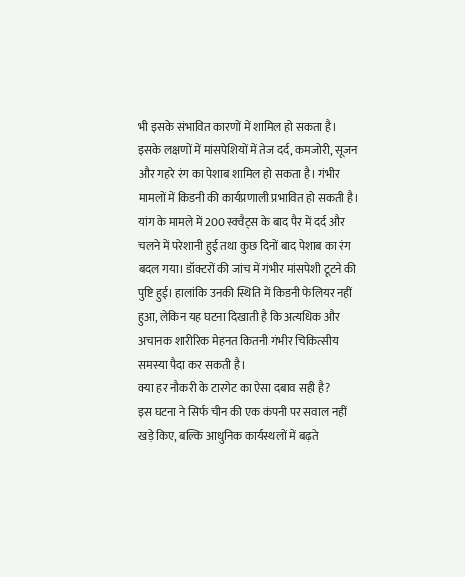भी इसके संभावित कारणों में शामिल हो सकता है। इसके लक्षणों में मांसपेशियों में तेज दर्द, कमजोरी, सूजन और गहरे रंग का पेशाब शामिल हो सकता है। गंभीर मामलों में किडनी की कार्यप्रणाली प्रभावित हो सकती है।
यांग के मामले में 200 स्क्वैट्स के बाद पैर में दर्द और चलने में परेशानी हुई तथा कुछ दिनों बाद पेशाब का रंग बदल गया। डॉक्टरों की जांच में गंभीर मांसपेशी टूटने की पुष्टि हुई। हालांकि उनकी स्थिति में किडनी फेलियर नहीं हुआ, लेकिन यह घटना दिखाती है कि अत्यधिक और अचानक शारीरिक मेहनत कितनी गंभीर चिकित्सीय समस्या पैदा कर सकती है।
क्या हर नौकरी के टारगेट का ऐसा दबाव सही है?
इस घटना ने सिर्फ चीन की एक कंपनी पर सवाल नहीं खड़े किए, बल्कि आधुनिक कार्यस्थलों में बढ़ते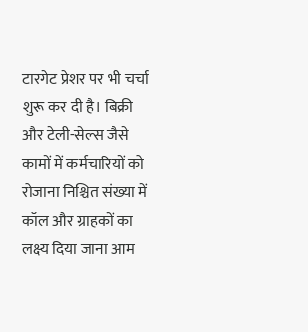टारगेट प्रेशर पर भी चर्चा शुरू कर दी है। बिक्री और टेली-सेल्स जैसे कामों में कर्मचारियों को रोजाना निश्चित संख्या में कॉल और ग्राहकों का लक्ष्य दिया जाना आम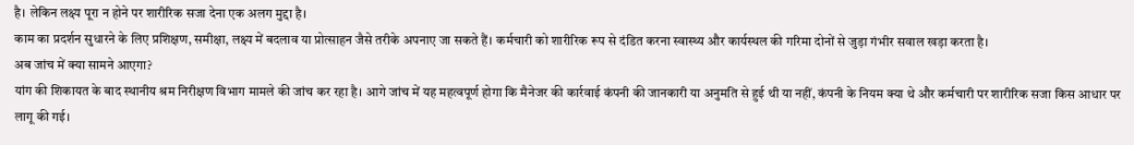है। लेकिन लक्ष्य पूरा न होने पर शारीरिक सजा देना एक अलग मुद्दा है।
काम का प्रदर्शन सुधारने के लिए प्रशिक्षण, समीक्षा, लक्ष्य में बदलाव या प्रोत्साहन जैसे तरीके अपनाए जा सकते हैं। कर्मचारी को शारीरिक रूप से दंडित करना स्वास्थ्य और कार्यस्थल की गरिमा दोनों से जुड़ा गंभीर सवाल खड़ा करता है।
अब जांच में क्या सामने आएगा?
यांग की शिकायत के बाद स्थानीय श्रम निरीक्षण विभाग मामले की जांच कर रहा है। आगे जांच में यह महत्वपूर्ण होगा कि मैनेजर की कार्रवाई कंपनी की जानकारी या अनुमति से हुई थी या नहीं, कंपनी के नियम क्या थे और कर्मचारी पर शारीरिक सजा किस आधार पर लागू की गई।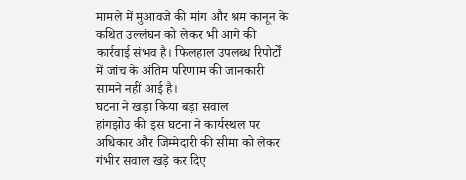मामले में मुआवजे की मांग और श्रम कानून के कथित उल्लंघन को लेकर भी आगे की कार्रवाई संभव है। फिलहाल उपलब्ध रिपोर्टों में जांच के अंतिम परिणाम की जानकारी सामने नहीं आई है।
घटना ने खड़ा किया बड़ा सवाल
हांगझोउ की इस घटना ने कार्यस्थल पर अधिकार और जिम्मेदारी की सीमा को लेकर गंभीर सवाल खड़े कर दिए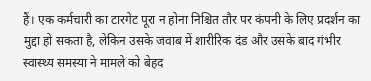हैं। एक कर्मचारी का टारगेट पूरा न होना निश्चित तौर पर कंपनी के लिए प्रदर्शन का मुद्दा हो सकता है, लेकिन उसके जवाब में शारीरिक दंड और उसके बाद गंभीर स्वास्थ्य समस्या ने मामले को बेहद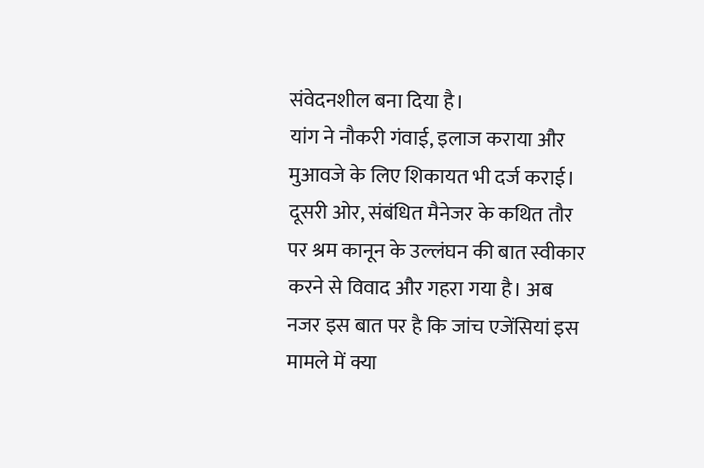संवेदनशील बना दिया है।
यांग ने नौकरी गंवाई, इलाज कराया और मुआवजे के लिए शिकायत भी दर्ज कराई। दूसरी ओर, संबंधित मैनेजर के कथित तौर पर श्रम कानून के उल्लंघन की बात स्वीकार करने से विवाद और गहरा गया है। अब नजर इस बात पर है कि जांच एजेंसियां इस मामले में क्या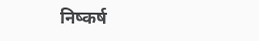निष्कर्ष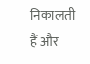निकालती हैं और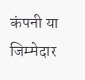कंपनी या जिम्मेदार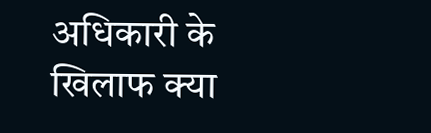अधिकारी के खिलाफ क्या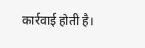कार्रवाई होती है।